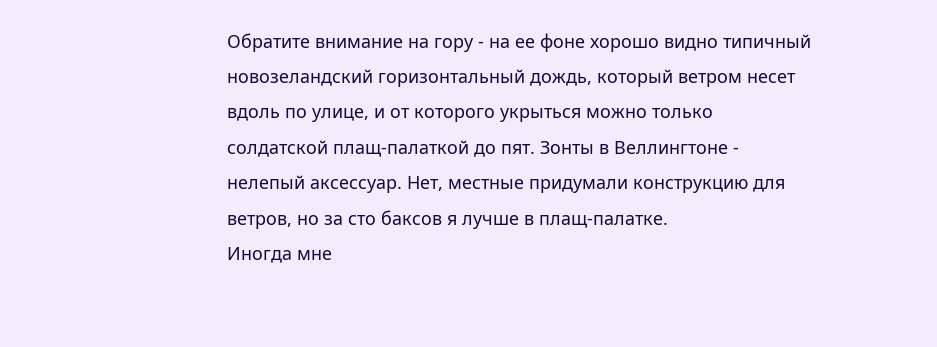Обратите внимание на гору - на ее фоне хорошо видно типичный новозеландский горизонтальный дождь, который ветром несет вдоль по улице, и от которого укрыться можно только солдатской плащ-палаткой до пят. Зонты в Веллингтоне - нелепый аксессуар. Нет, местные придумали конструкцию для ветров, но за сто баксов я лучше в плащ-палатке.
Иногда мне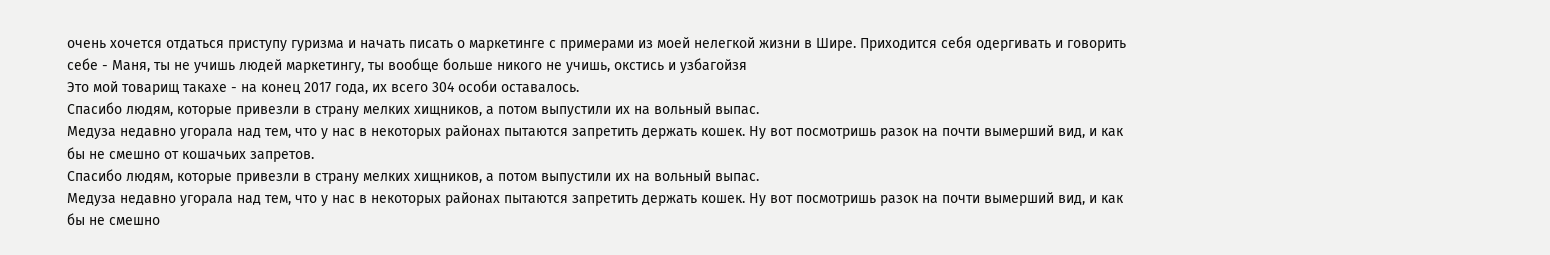очень хочется отдаться приступу гуризма и начать писать о маркетинге с примерами из моей нелегкой жизни в Шире. Приходится себя одергивать и говорить себе - Маня, ты не учишь людей маркетингу, ты вообще больше никого не учишь, окстись и узбагойзя
Это мой товарищ такахе - на конец 2017 года, их всего 304 особи оставалось.
Спасибо людям, которые привезли в страну мелких хищников, а потом выпустили их на вольный выпас.
Медуза недавно угорала над тем, что у нас в некоторых районах пытаются запретить держать кошек. Ну вот посмотришь разок на почти вымерший вид, и как бы не смешно от кошачьих запретов.
Спасибо людям, которые привезли в страну мелких хищников, а потом выпустили их на вольный выпас.
Медуза недавно угорала над тем, что у нас в некоторых районах пытаются запретить держать кошек. Ну вот посмотришь разок на почти вымерший вид, и как бы не смешно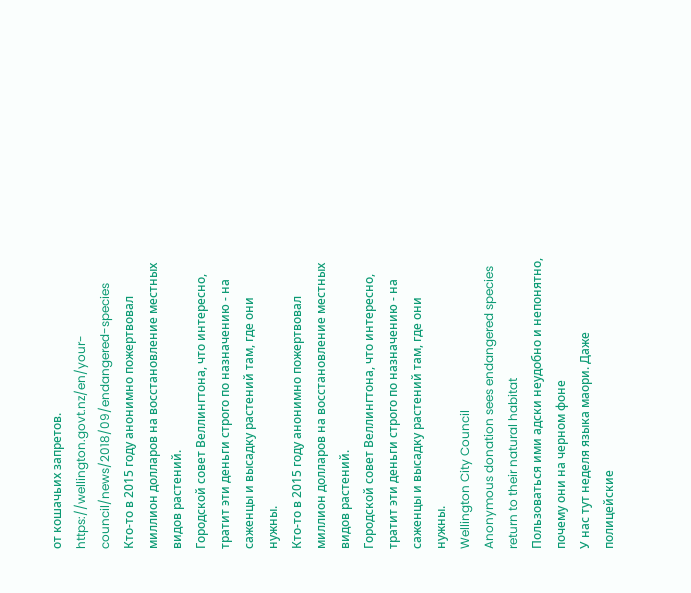от кошачьих запретов.
https://wellington.govt.nz/en/your-council/news/2018/09/endangered-species
Кто-то в 2015 году анонимно пожертвовал миллион долларов на восстановление местных видов растений.
Городской совет Веллингтона, что интересно, тратит эти деньги строго по назначению - на саженцы и высадку растений там, где они нужны.
Кто-то в 2015 году анонимно пожертвовал миллион долларов на восстановление местных видов растений.
Городской совет Веллингтона, что интересно, тратит эти деньги строго по назначению - на саженцы и высадку растений там, где они нужны.
Wellington City Council
Anonymous donation sees endangered species return to their natural habitat
Пользоваться ими адски неудобно и непонятно, почему они на черном фоне
У нас тут неделя языка маори. Даже полицейские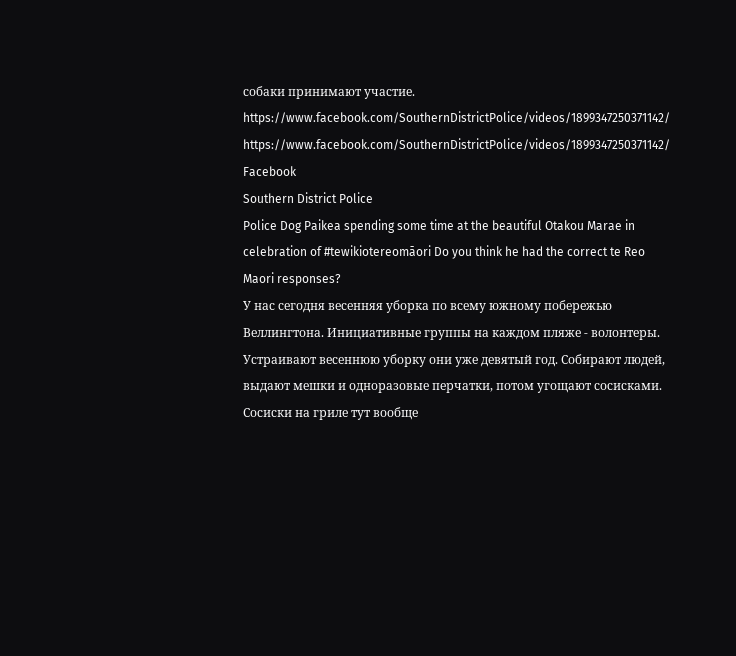собаки принимают участие.
https://www.facebook.com/SouthernDistrictPolice/videos/1899347250371142/
https://www.facebook.com/SouthernDistrictPolice/videos/1899347250371142/
Facebook
Southern District Police
Police Dog Paikea spending some time at the beautiful Otakou Marae in celebration of #tewikiotereomāori Do you think he had the correct te Reo Maori responses?
У нас сегодня весенняя уборка по всему южному побережью Веллингтона. Инициативные группы на каждом пляже - волонтеры. Устраивают весеннюю уборку они уже девятый год. Собирают людей, выдают мешки и одноразовые перчатки, потом угощают сосисками.
Сосиски на гриле тут вообще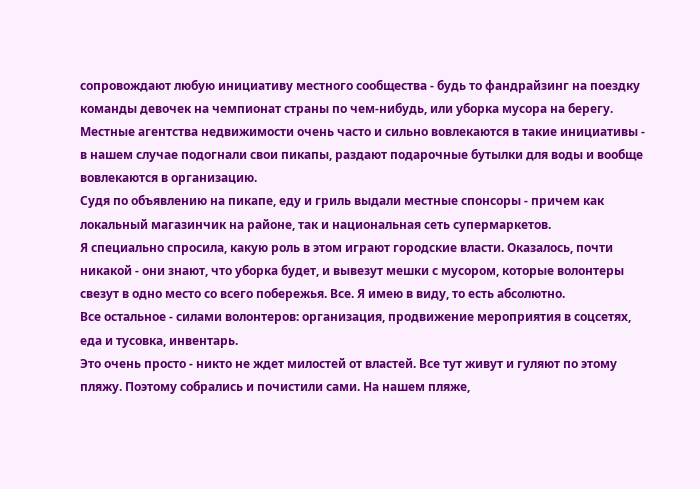сопровождают любую инициативу местного сообщества - будь то фандрайзинг на поездку команды девочек на чемпионат страны по чем-нибудь, или уборка мусора на берегу.
Местные агентства недвижимости очень часто и сильно вовлекаются в такие инициативы - в нашем случае подогнали свои пикапы, раздают подарочные бутылки для воды и вообще вовлекаются в организацию.
Судя по объявлению на пикапе, еду и гриль выдали местные спонсоры - причем как локальный магазинчик на районе, так и национальная сеть супермаркетов.
Я специально спросила, какую роль в этом играют городские власти. Оказалось, почти никакой - они знают, что уборка будет, и вывезут мешки с мусором, которые волонтеры свезут в одно место со всего побережья. Все. Я имею в виду, то есть абсолютно.
Все остальное - силами волонтеров: организация, продвижение мероприятия в соцсетях, еда и тусовка, инвентарь.
Это очень просто - никто не ждет милостей от властей. Все тут живут и гуляют по этому пляжу. Поэтому собрались и почистили сами. На нашем пляже,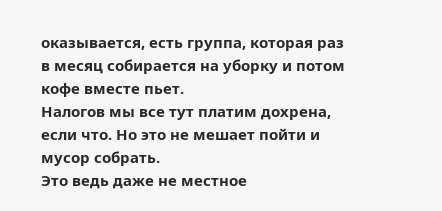оказывается, есть группа, которая раз в месяц собирается на уборку и потом кофе вместе пьет.
Налогов мы все тут платим дохрена, если что. Но это не мешает пойти и мусор собрать.
Это ведь даже не местное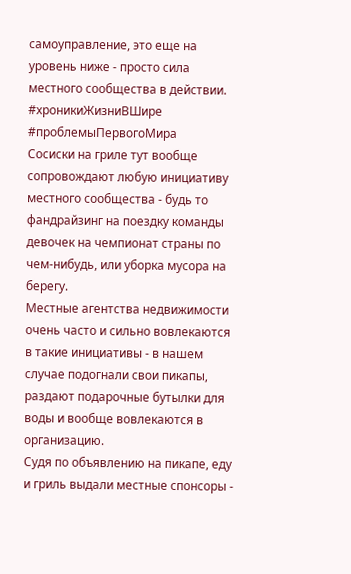самоуправление, это еще на уровень ниже - просто сила местного сообщества в действии.
#хроникиЖизниВШире
#проблемыПервогоМира
Сосиски на гриле тут вообще сопровождают любую инициативу местного сообщества - будь то фандрайзинг на поездку команды девочек на чемпионат страны по чем-нибудь, или уборка мусора на берегу.
Местные агентства недвижимости очень часто и сильно вовлекаются в такие инициативы - в нашем случае подогнали свои пикапы, раздают подарочные бутылки для воды и вообще вовлекаются в организацию.
Судя по объявлению на пикапе, еду и гриль выдали местные спонсоры -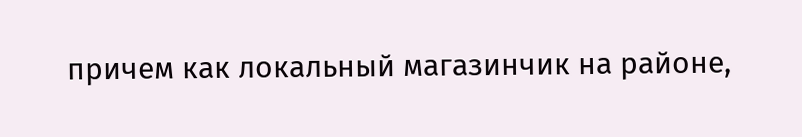причем как локальный магазинчик на районе,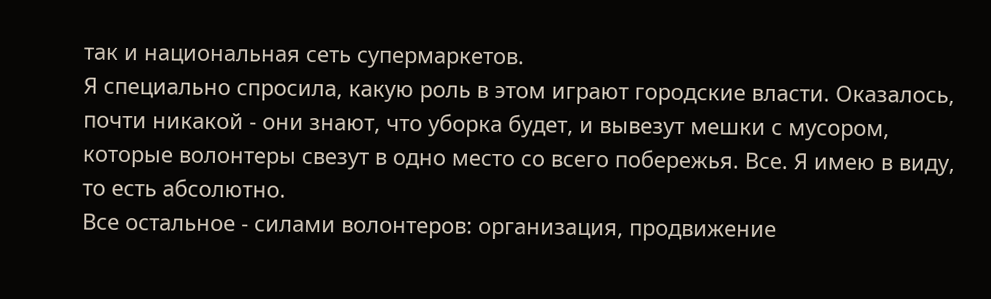так и национальная сеть супермаркетов.
Я специально спросила, какую роль в этом играют городские власти. Оказалось, почти никакой - они знают, что уборка будет, и вывезут мешки с мусором, которые волонтеры свезут в одно место со всего побережья. Все. Я имею в виду, то есть абсолютно.
Все остальное - силами волонтеров: организация, продвижение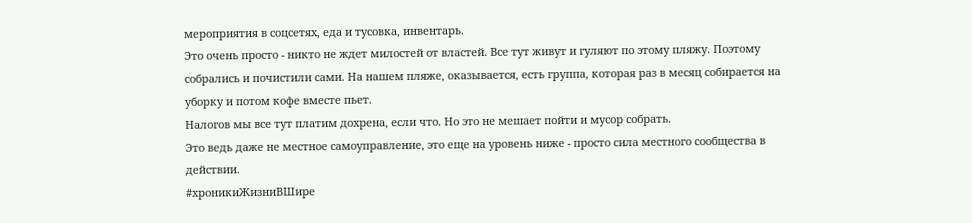мероприятия в соцсетях, еда и тусовка, инвентарь.
Это очень просто - никто не ждет милостей от властей. Все тут живут и гуляют по этому пляжу. Поэтому собрались и почистили сами. На нашем пляже, оказывается, есть группа, которая раз в месяц собирается на уборку и потом кофе вместе пьет.
Налогов мы все тут платим дохрена, если что. Но это не мешает пойти и мусор собрать.
Это ведь даже не местное самоуправление, это еще на уровень ниже - просто сила местного сообщества в действии.
#хроникиЖизниВШире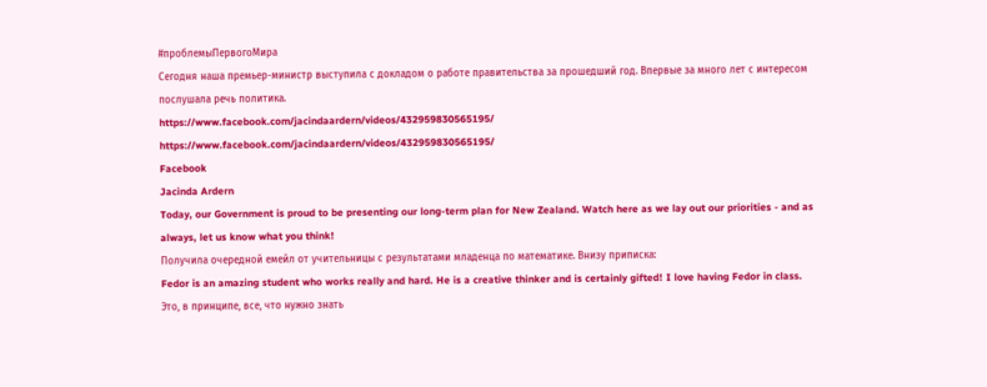#проблемыПервогоМира
Сегодня наша премьер-министр выступила с докладом о работе правительства за прошедший год. Впервые за много лет с интересом послушала речь политика.
https://www.facebook.com/jacindaardern/videos/432959830565195/
https://www.facebook.com/jacindaardern/videos/432959830565195/
Facebook
Jacinda Ardern
Today, our Government is proud to be presenting our long-term plan for New Zealand. Watch here as we lay out our priorities - and as always, let us know what you think!
Получила очередной емейл от учительницы с результатами младенца по математике. Внизу приписка:
Fedor is an amazing student who works really and hard. He is a creative thinker and is certainly gifted! I love having Fedor in class.
Это, в принципе, все, что нужно знать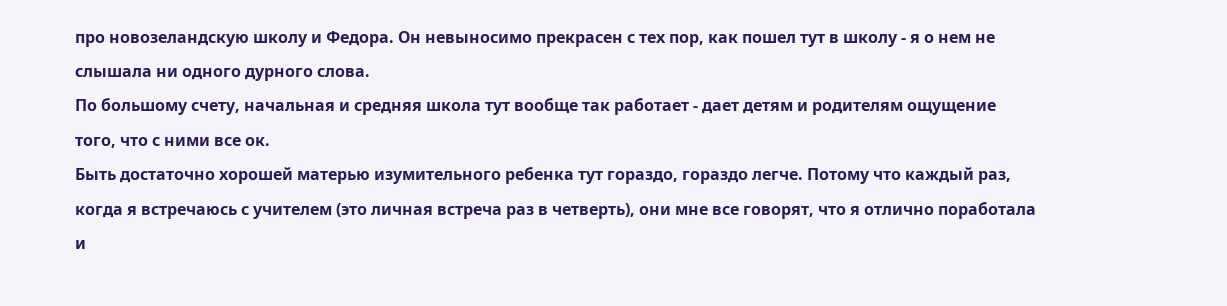про новозеландскую школу и Федора. Он невыносимо прекрасен с тех пор, как пошел тут в школу - я о нем не слышала ни одного дурного слова.
По большому счету, начальная и средняя школа тут вообще так работает - дает детям и родителям ощущение того, что с ними все ок.
Быть достаточно хорошей матерью изумительного ребенка тут гораздо, гораздо легче. Потому что каждый раз, когда я встречаюсь с учителем (это личная встреча раз в четверть), они мне все говорят, что я отлично поработала и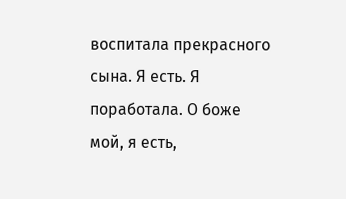воспитала прекрасного сына. Я есть. Я поработала. О боже мой, я есть,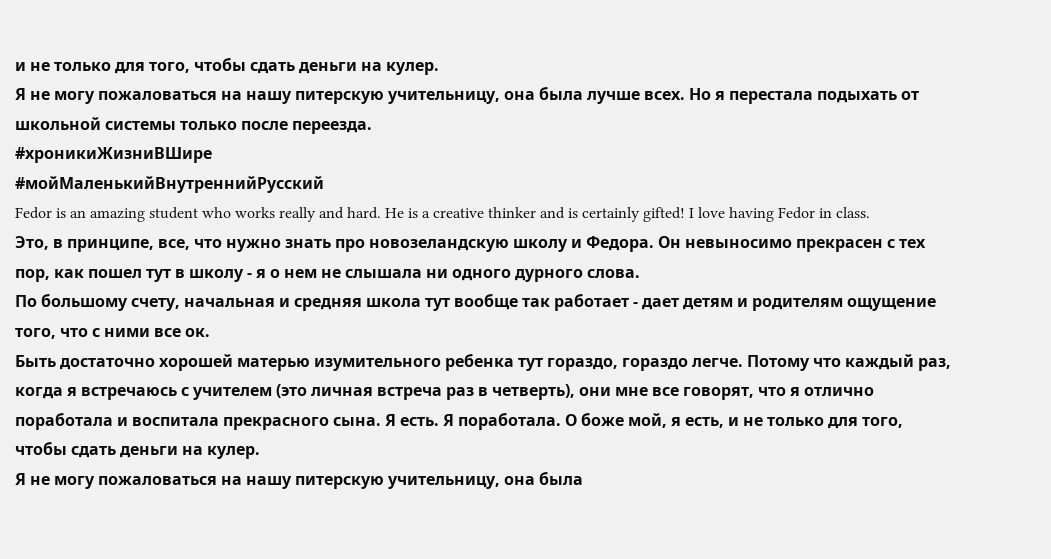и не только для того, чтобы сдать деньги на кулер.
Я не могу пожаловаться на нашу питерскую учительницу, она была лучше всех. Но я перестала подыхать от школьной системы только после переезда.
#хроникиЖизниВШире
#мойМаленькийВнутреннийРусский
Fedor is an amazing student who works really and hard. He is a creative thinker and is certainly gifted! I love having Fedor in class.
Это, в принципе, все, что нужно знать про новозеландскую школу и Федора. Он невыносимо прекрасен с тех пор, как пошел тут в школу - я о нем не слышала ни одного дурного слова.
По большому счету, начальная и средняя школа тут вообще так работает - дает детям и родителям ощущение того, что с ними все ок.
Быть достаточно хорошей матерью изумительного ребенка тут гораздо, гораздо легче. Потому что каждый раз, когда я встречаюсь с учителем (это личная встреча раз в четверть), они мне все говорят, что я отлично поработала и воспитала прекрасного сына. Я есть. Я поработала. О боже мой, я есть, и не только для того, чтобы сдать деньги на кулер.
Я не могу пожаловаться на нашу питерскую учительницу, она была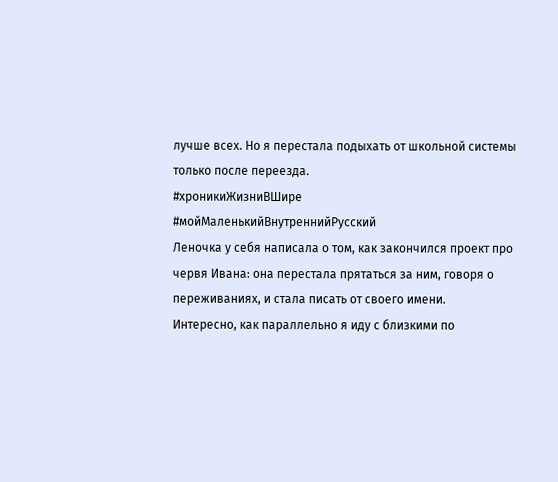лучше всех. Но я перестала подыхать от школьной системы только после переезда.
#хроникиЖизниВШире
#мойМаленькийВнутреннийРусский
Леночка у себя написала о том, как закончился проект про червя Ивана: она перестала прятаться за ним, говоря о переживаниях, и стала писать от своего имени.
Интересно, как параллельно я иду с близкими по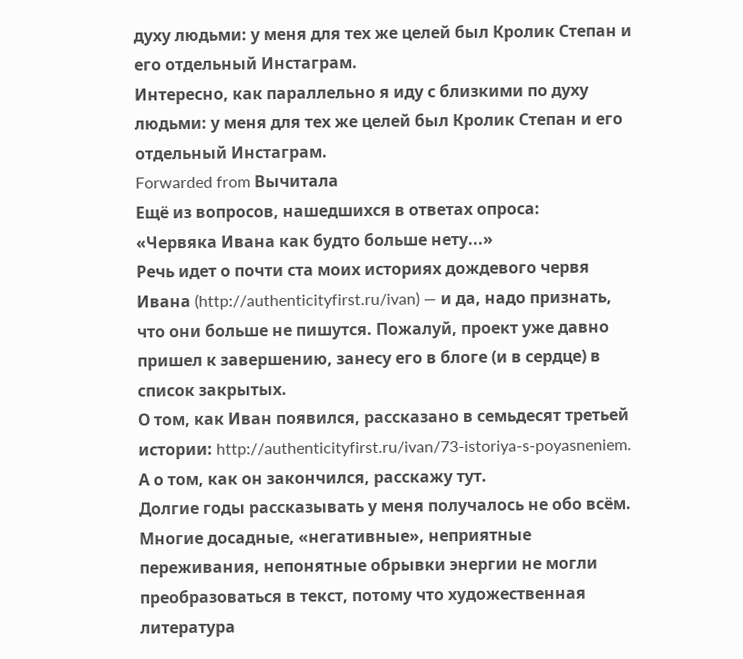духу людьми: у меня для тех же целей был Кролик Степан и его отдельный Инстаграм.
Интересно, как параллельно я иду с близкими по духу людьми: у меня для тех же целей был Кролик Степан и его отдельный Инстаграм.
Forwarded from Вычитала
Ещё из вопросов, нашедшихся в ответах опроса:
«Червяка Ивана как будто больше нету...»
Речь идет о почти ста моих историях дождевого червя Ивана (http://authenticityfirst.ru/ivan) — и да, надо признать, что они больше не пишутся. Пожалуй, проект уже давно пришел к завершению, занесу его в блоге (и в сердце) в список закрытых.
О том, как Иван появился, рассказано в семьдесят третьей истории: http://authenticityfirst.ru/ivan/73-istoriya-s-poyasneniem.
А о том, как он закончился, расскажу тут.
Долгие годы рассказывать у меня получалось не обо всём. Многие досадные, «негативные», неприятные переживания, непонятные обрывки энергии не могли преобразоваться в текст, потому что художественная литература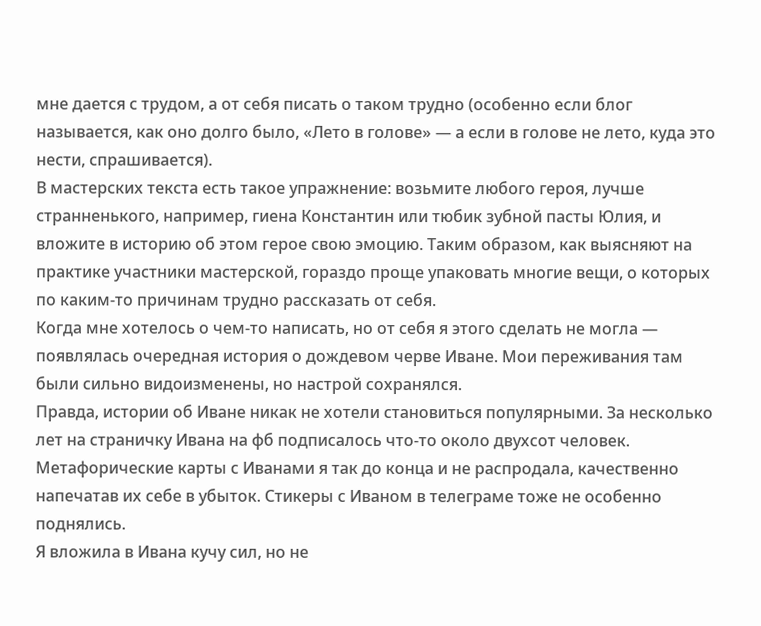мне дается с трудом, а от себя писать о таком трудно (особенно если блог называется, как оно долго было, «Лето в голове» — а если в голове не лето, куда это нести, спрашивается).
В мастерских текста есть такое упражнение: возьмите любого героя, лучше странненького, например, гиена Константин или тюбик зубной пасты Юлия, и вложите в историю об этом герое свою эмоцию. Таким образом, как выясняют на практике участники мастерской, гораздо проще упаковать многие вещи, о которых по каким-то причинам трудно рассказать от себя.
Когда мне хотелось о чем-то написать, но от себя я этого сделать не могла — появлялась очередная история о дождевом черве Иване. Мои переживания там были сильно видоизменены, но настрой сохранялся.
Правда, истории об Иване никак не хотели становиться популярными. За несколько лет на страничку Ивана на фб подписалось что-то около двухсот человек. Метафорические карты с Иванами я так до конца и не распродала, качественно напечатав их себе в убыток. Стикеры с Иваном в телеграме тоже не особенно поднялись.
Я вложила в Ивана кучу сил, но не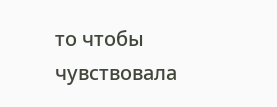то чтобы чувствовала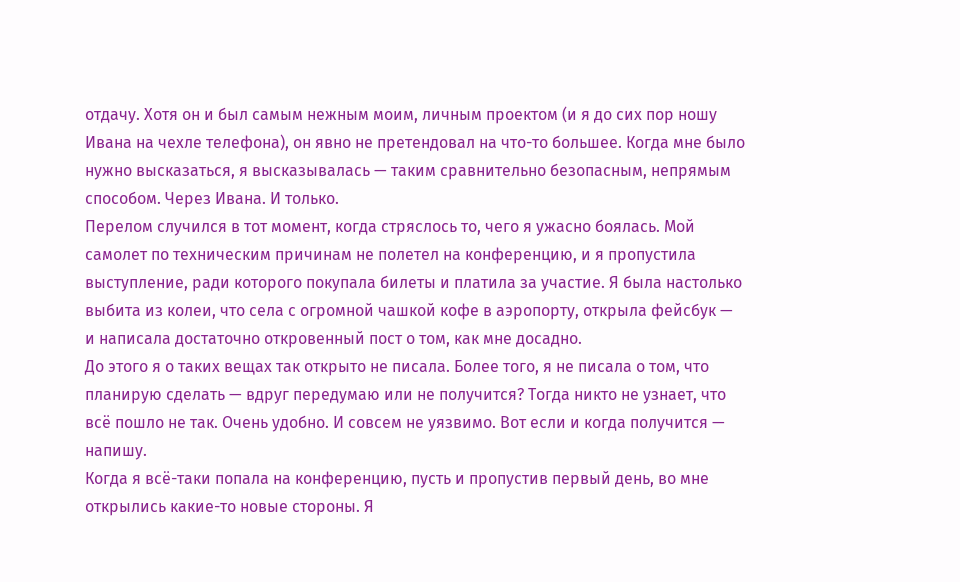отдачу. Хотя он и был самым нежным моим, личным проектом (и я до сих пор ношу Ивана на чехле телефона), он явно не претендовал на что-то большее. Когда мне было нужно высказаться, я высказывалась — таким сравнительно безопасным, непрямым способом. Через Ивана. И только.
Перелом случился в тот момент, когда стряслось то, чего я ужасно боялась. Мой самолет по техническим причинам не полетел на конференцию, и я пропустила выступление, ради которого покупала билеты и платила за участие. Я была настолько выбита из колеи, что села с огромной чашкой кофе в аэропорту, открыла фейсбук — и написала достаточно откровенный пост о том, как мне досадно.
До этого я о таких вещах так открыто не писала. Более того, я не писала о том, что планирую сделать — вдруг передумаю или не получится? Тогда никто не узнает, что всё пошло не так. Очень удобно. И совсем не уязвимо. Вот если и когда получится — напишу.
Когда я всё-таки попала на конференцию, пусть и пропустив первый день, во мне открылись какие-то новые стороны. Я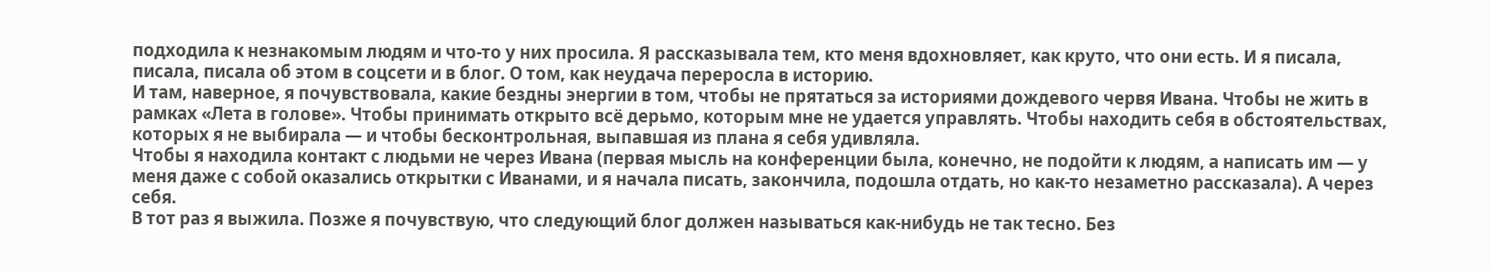подходила к незнакомым людям и что-то у них просила. Я рассказывала тем, кто меня вдохновляет, как круто, что они есть. И я писала, писала, писала об этом в соцсети и в блог. О том, как неудача переросла в историю.
И там, наверное, я почувствовала, какие бездны энергии в том, чтобы не прятаться за историями дождевого червя Ивана. Чтобы не жить в рамках «Лета в голове». Чтобы принимать открыто всё дерьмо, которым мне не удается управлять. Чтобы находить себя в обстоятельствах, которых я не выбирала — и чтобы бесконтрольная, выпавшая из плана я себя удивляла.
Чтобы я находила контакт с людьми не через Ивана (первая мысль на конференции была, конечно, не подойти к людям, а написать им — у меня даже с собой оказались открытки с Иванами, и я начала писать, закончила, подошла отдать, но как-то незаметно рассказала). А через себя.
В тот раз я выжила. Позже я почувствую, что следующий блог должен называться как-нибудь не так тесно. Без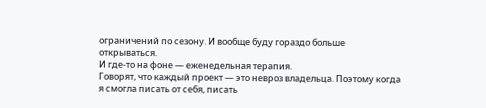ограничений по сезону. И вообще буду гораздо больше открываться.
И где-то на фоне — еженедельная терапия.
Говорят, что каждый проект — это невроз владельца. Поэтому когда я смогла писать от себя, писать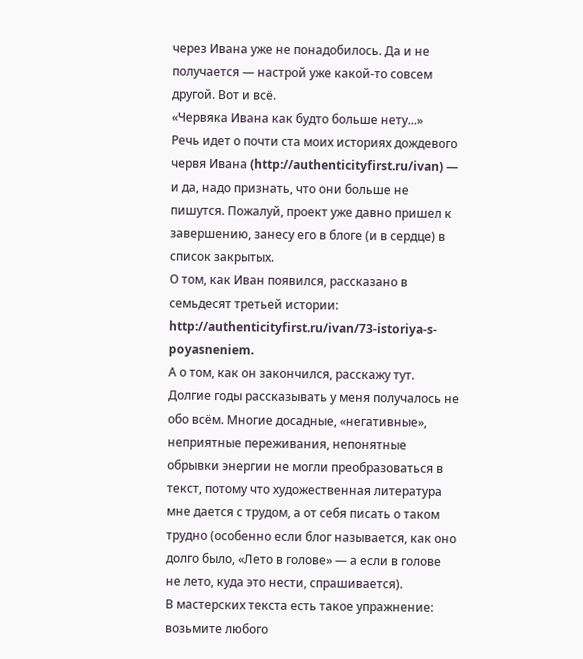через Ивана уже не понадобилось. Да и не получается — настрой уже какой-то совсем другой. Вот и всё.
«Червяка Ивана как будто больше нету...»
Речь идет о почти ста моих историях дождевого червя Ивана (http://authenticityfirst.ru/ivan) — и да, надо признать, что они больше не пишутся. Пожалуй, проект уже давно пришел к завершению, занесу его в блоге (и в сердце) в список закрытых.
О том, как Иван появился, рассказано в семьдесят третьей истории: http://authenticityfirst.ru/ivan/73-istoriya-s-poyasneniem.
А о том, как он закончился, расскажу тут.
Долгие годы рассказывать у меня получалось не обо всём. Многие досадные, «негативные», неприятные переживания, непонятные обрывки энергии не могли преобразоваться в текст, потому что художественная литература мне дается с трудом, а от себя писать о таком трудно (особенно если блог называется, как оно долго было, «Лето в голове» — а если в голове не лето, куда это нести, спрашивается).
В мастерских текста есть такое упражнение: возьмите любого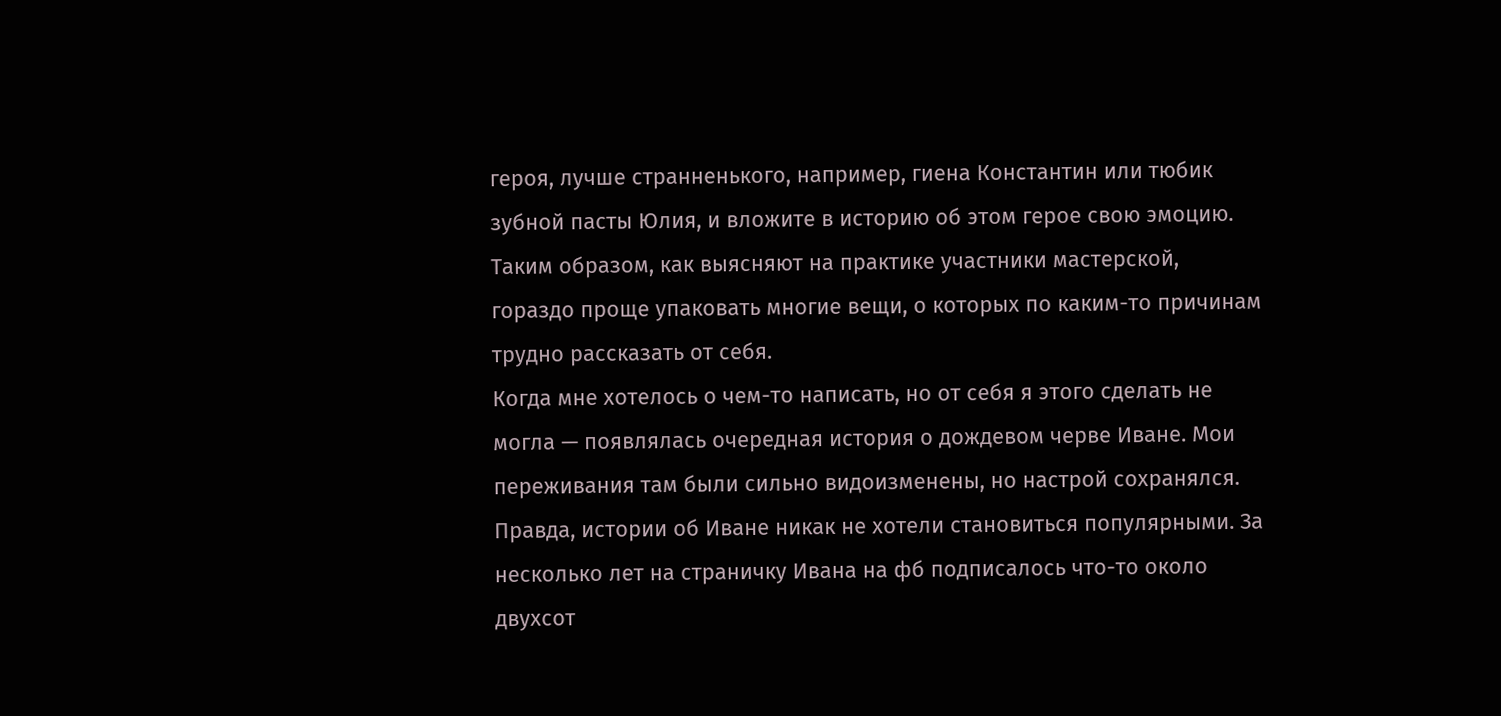героя, лучше странненького, например, гиена Константин или тюбик зубной пасты Юлия, и вложите в историю об этом герое свою эмоцию. Таким образом, как выясняют на практике участники мастерской, гораздо проще упаковать многие вещи, о которых по каким-то причинам трудно рассказать от себя.
Когда мне хотелось о чем-то написать, но от себя я этого сделать не могла — появлялась очередная история о дождевом черве Иване. Мои переживания там были сильно видоизменены, но настрой сохранялся.
Правда, истории об Иване никак не хотели становиться популярными. За несколько лет на страничку Ивана на фб подписалось что-то около двухсот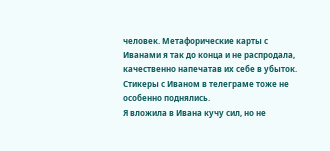человек. Метафорические карты с Иванами я так до конца и не распродала, качественно напечатав их себе в убыток. Стикеры с Иваном в телеграме тоже не особенно поднялись.
Я вложила в Ивана кучу сил, но не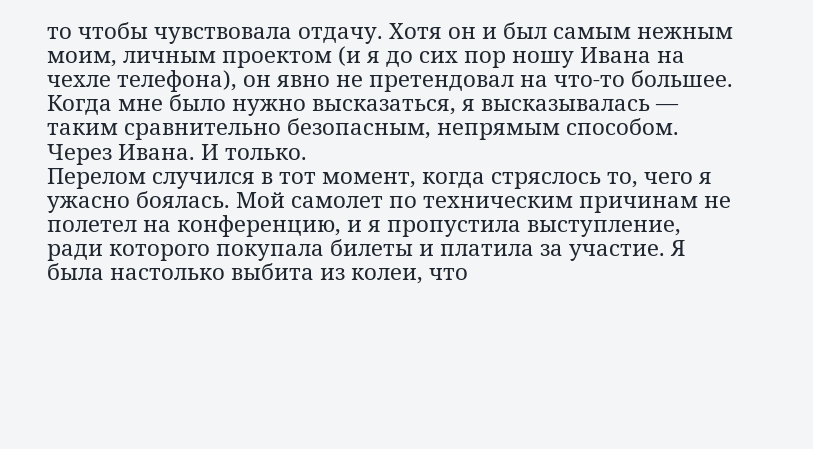то чтобы чувствовала отдачу. Хотя он и был самым нежным моим, личным проектом (и я до сих пор ношу Ивана на чехле телефона), он явно не претендовал на что-то большее. Когда мне было нужно высказаться, я высказывалась — таким сравнительно безопасным, непрямым способом. Через Ивана. И только.
Перелом случился в тот момент, когда стряслось то, чего я ужасно боялась. Мой самолет по техническим причинам не полетел на конференцию, и я пропустила выступление, ради которого покупала билеты и платила за участие. Я была настолько выбита из колеи, что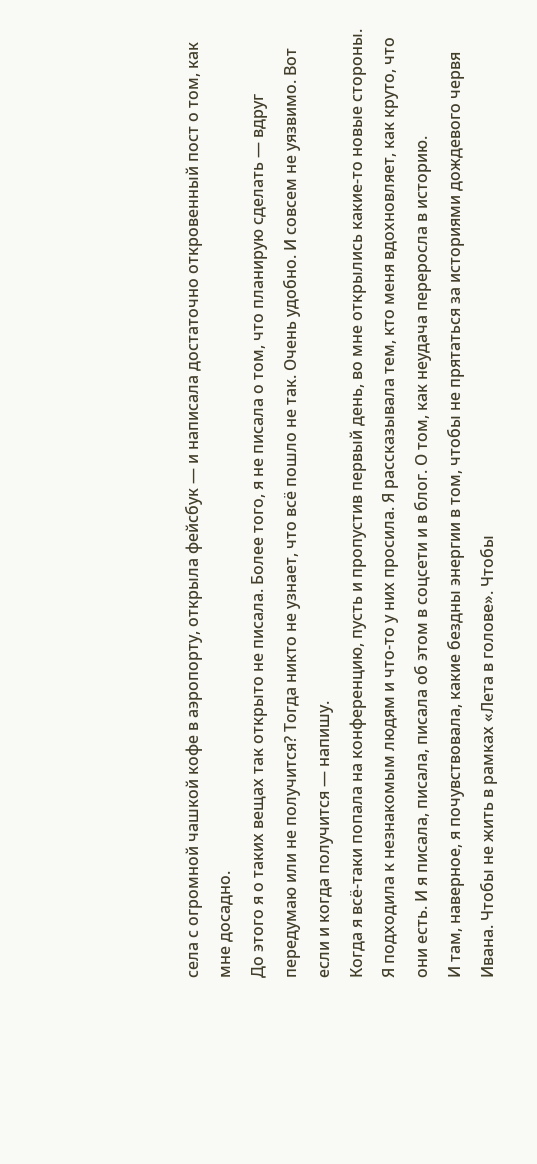села с огромной чашкой кофе в аэропорту, открыла фейсбук — и написала достаточно откровенный пост о том, как мне досадно.
До этого я о таких вещах так открыто не писала. Более того, я не писала о том, что планирую сделать — вдруг передумаю или не получится? Тогда никто не узнает, что всё пошло не так. Очень удобно. И совсем не уязвимо. Вот если и когда получится — напишу.
Когда я всё-таки попала на конференцию, пусть и пропустив первый день, во мне открылись какие-то новые стороны. Я подходила к незнакомым людям и что-то у них просила. Я рассказывала тем, кто меня вдохновляет, как круто, что они есть. И я писала, писала, писала об этом в соцсети и в блог. О том, как неудача переросла в историю.
И там, наверное, я почувствовала, какие бездны энергии в том, чтобы не прятаться за историями дождевого червя Ивана. Чтобы не жить в рамках «Лета в голове». Чтобы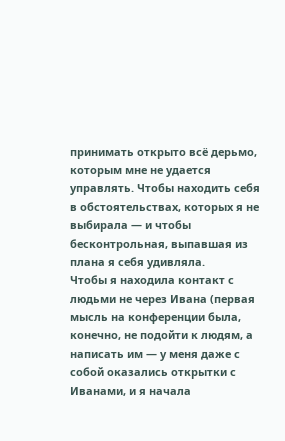принимать открыто всё дерьмо, которым мне не удается управлять. Чтобы находить себя в обстоятельствах, которых я не выбирала — и чтобы бесконтрольная, выпавшая из плана я себя удивляла.
Чтобы я находила контакт с людьми не через Ивана (первая мысль на конференции была, конечно, не подойти к людям, а написать им — у меня даже с собой оказались открытки с Иванами, и я начала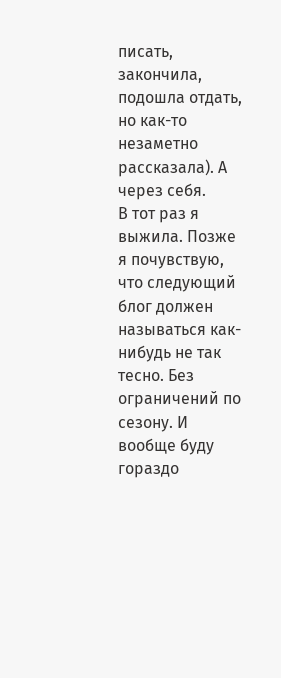писать, закончила, подошла отдать, но как-то незаметно рассказала). А через себя.
В тот раз я выжила. Позже я почувствую, что следующий блог должен называться как-нибудь не так тесно. Без ограничений по сезону. И вообще буду гораздо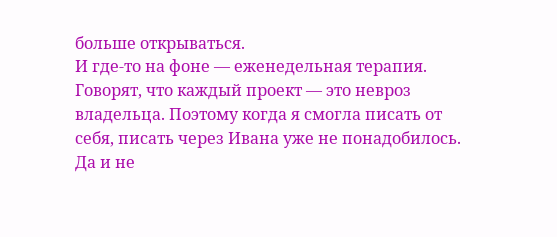больше открываться.
И где-то на фоне — еженедельная терапия.
Говорят, что каждый проект — это невроз владельца. Поэтому когда я смогла писать от себя, писать через Ивана уже не понадобилось. Да и не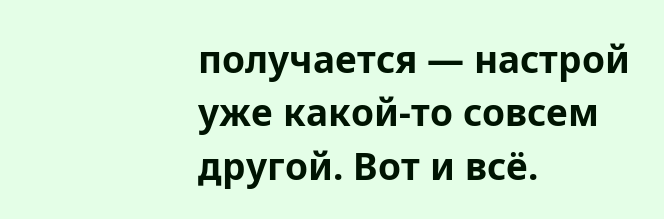получается — настрой уже какой-то совсем другой. Вот и всё.